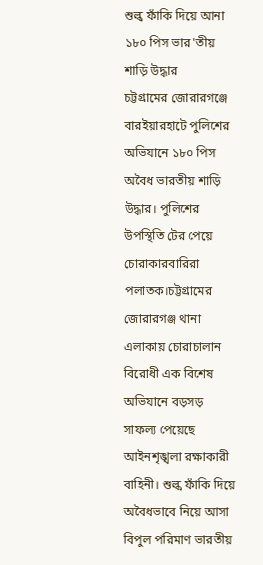শুল্ক ফাঁকি দিয়ে আনা ১৮০ পিস ভার'তীয় শাড়ি উদ্ধার
চট্টগ্রামের জোরারগঞ্জে বারইয়ারহাটে পুলিশের অভিযানে ১৮০ পিস অবৈধ ভারতীয় শাড়ি উদ্ধার। পুলিশের উপস্থিতি টের পেয়ে চোরাকারবারিরা পলাতক।চট্টগ্রামের জোরারগঞ্জ থানা এলাকায় চোরাচালান বিরোধী এক বিশেষ অভিযানে বড়সড় সাফল্য পেয়েছে আইনশৃঙ্খলা রক্ষাকারী বাহিনী। শুল্ক ফাঁকি দিয়ে অবৈধভাবে নিয়ে আসা বিপুল পরিমাণ ভারতীয়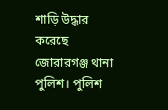শাড়ি উদ্ধার করেছে জোরারগঞ্জ থানা পুলিশ। পুলিশ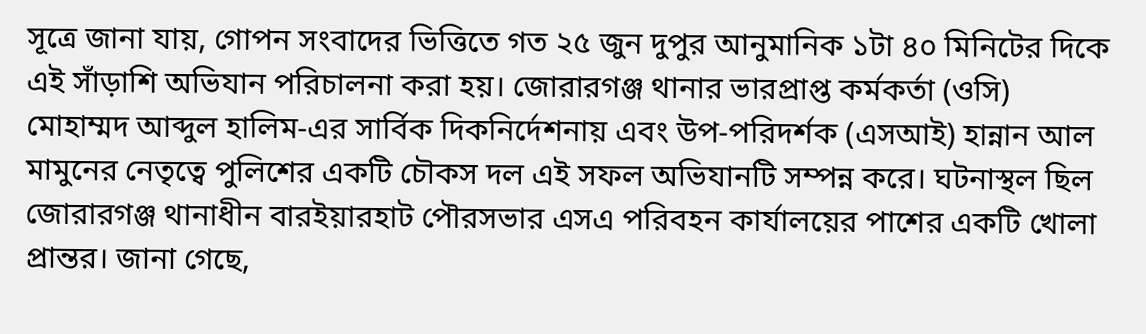সূত্রে জানা যায়, গোপন সংবাদের ভিত্তিতে গত ২৫ জুন দুপুর আনুমানিক ১টা ৪০ মিনিটের দিকে এই সাঁড়াশি অভিযান পরিচালনা করা হয়। জোরারগঞ্জ থানার ভারপ্রাপ্ত কর্মকর্তা (ওসি) মোহাম্মদ আব্দুল হালিম-এর সার্বিক দিকনির্দেশনায় এবং উপ-পরিদর্শক (এসআই) হান্নান আল মামুনের নেতৃত্বে পুলিশের একটি চৌকস দল এই সফল অভিযানটি সম্পন্ন করে। ঘটনাস্থল ছিল জোরারগঞ্জ থানাধীন বারইয়ারহাট পৌরসভার এসএ পরিবহন কার্যালয়ের পাশের একটি খোলা প্রান্তর। জানা গেছে,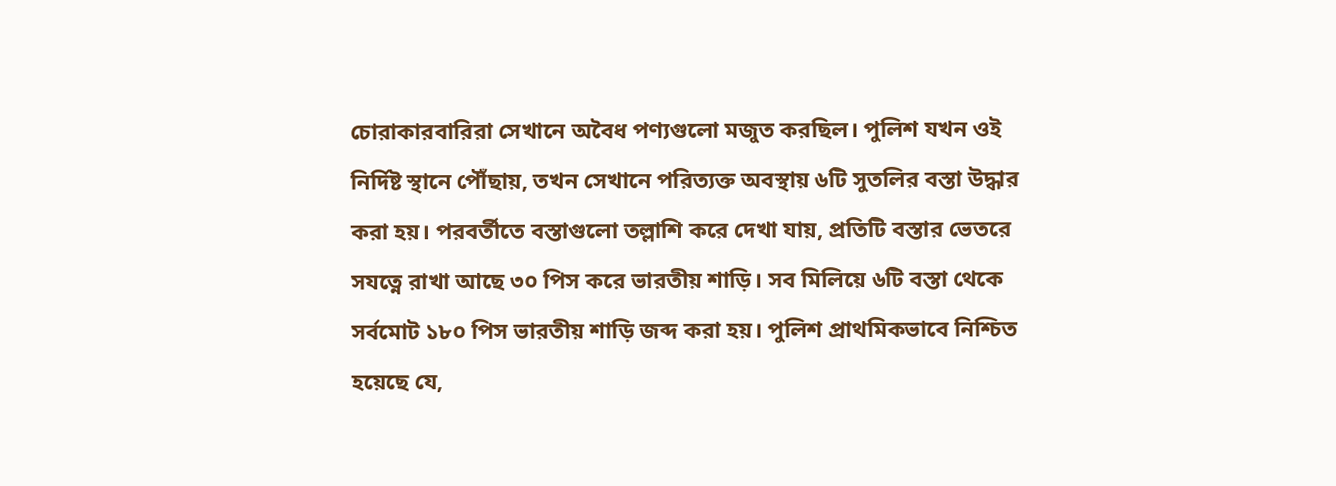চোরাকারবারিরা সেখানে অবৈধ পণ্যগুলো মজুত করছিল। পুলিশ যখন ওই নির্দিষ্ট স্থানে পৌঁছায়, তখন সেখানে পরিত্যক্ত অবস্থায় ৬টি সুতলির বস্তা উদ্ধার করা হয়। পরবর্তীতে বস্তাগুলো তল্লাশি করে দেখা যায়, প্রতিটি বস্তার ভেতরে সযত্নে রাখা আছে ৩০ পিস করে ভারতীয় শাড়ি। সব মিলিয়ে ৬টি বস্তা থেকে সর্বমোট ১৮০ পিস ভারতীয় শাড়ি জব্দ করা হয়। পুলিশ প্রাথমিকভাবে নিশ্চিত হয়েছে যে,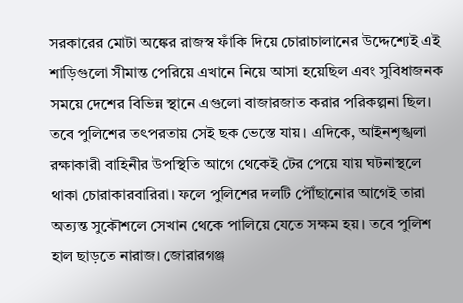সরকারের মোটা অঙ্কের রাজস্ব ফাঁকি দিয়ে চোরাচালানের উদ্দেশ্যেই এই শাড়িগুলো সীমান্ত পেরিয়ে এখানে নিয়ে আসা হয়েছিল এবং সুবিধাজনক সময়ে দেশের বিভিন্ন স্থানে এগুলো বাজারজাত করার পরিকল্পনা ছিল। তবে পুলিশের তৎপরতায় সেই ছক ভেস্তে যায়। এদিকে, আইনশৃঙ্খলা রক্ষাকারী বাহিনীর উপস্থিতি আগে থেকেই টের পেয়ে যায় ঘটনাস্থলে থাকা চোরাকারবারিরা। ফলে পুলিশের দলটি পৌঁছানোর আগেই তারা অত্যন্ত সুকৌশলে সেখান থেকে পালিয়ে যেতে সক্ষম হয়। তবে পুলিশ হাল ছাড়তে নারাজ। জোরারগঞ্জ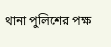থানা পুলিশের পক্ষ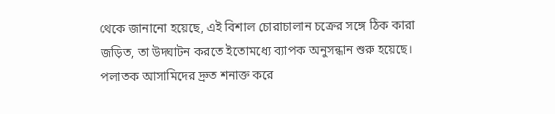থেকে জানানো হয়েছে, এই বিশাল চোরাচালান চক্রের সঙ্গে ঠিক কারা জড়িত, তা উদ্ঘাটন করতে ইতোমধ্যে ব্যাপক অনুসন্ধান শুরু হয়েছে। পলাতক আসামিদের দ্রুত শনাক্ত করে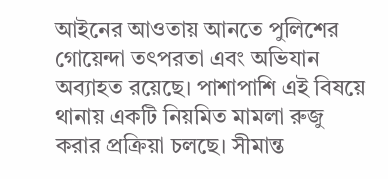আইনের আওতায় আনতে পুলিশের গোয়েন্দা তৎপরতা এবং অভিযান অব্যাহত রয়েছে। পাশাপাশি এই বিষয়ে থানায় একটি নিয়মিত মামলা রুজু করার প্রক্রিয়া চলছে। সীমান্ত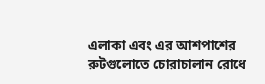এলাকা এবং এর আশপাশের রুটগুলোতে চোরাচালান রোধে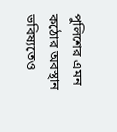পুলিশের এমন কঠোর অবস্থান ভবিষ্যতেও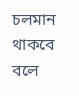চলমান থাকবে বলে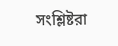সংশ্লিষ্টরা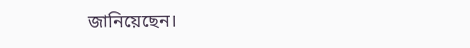জানিয়েছেন।